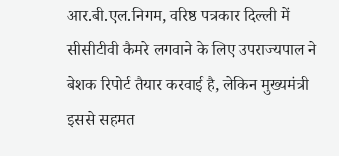आर.बी.एल.निगम, वरिष्ठ पत्रकार दिल्ली में सीसीटीवी कैमरे लगवाने के लिए उपराज्यपाल ने बेशक रिपोर्ट तैयार करवाई है, लेकिन मुख्यमंत्री इससे सहमत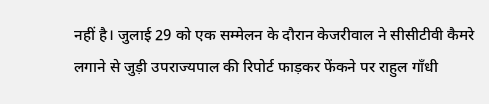नहीं है। जुलाई 29 को एक सम्मेलन के दौरान केजरीवाल ने सीसीटीवी कैमरे लगाने से जुड़ी उपराज्यपाल की रिपोर्ट फाड़कर फेंकने पर राहुल गाँधी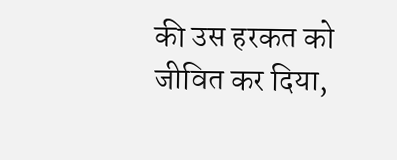की उस हरकत को जीवित कर दिया,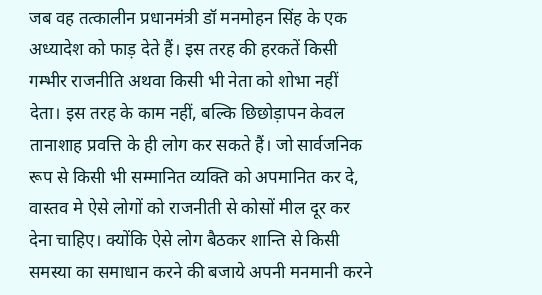जब वह तत्कालीन प्रधानमंत्री डॉ मनमोहन सिंह के एक अध्यादेश को फाड़ देते हैं। इस तरह की हरकतें किसी गम्भीर राजनीति अथवा किसी भी नेता को शोभा नहीं देता। इस तरह के काम नहीं, बल्कि छिछोड़ापन केवल तानाशाह प्रवत्ति के ही लोग कर सकते हैं। जो सार्वजनिक रूप से किसी भी सम्मानित व्यक्ति को अपमानित कर दे, वास्तव मे ऐसे लोगों को राजनीती से कोसों मील दूर कर देना चाहिए। क्योंकि ऐसे लोग बैठकर शान्ति से किसी समस्या का समाधान करने की बजाये अपनी मनमानी करने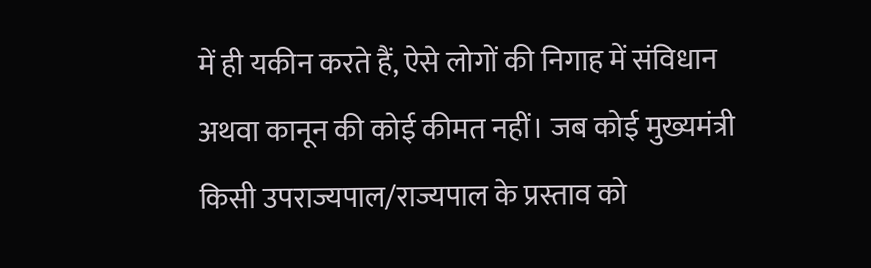में ही यकीन करते हैं, ऐसे लोगों की निगाह में संविधान अथवा कानून की कोई कीमत नहीं। जब कोई मुख्यमंत्री किसी उपराज्यपाल/राज्यपाल के प्रस्ताव को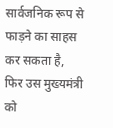सार्वजनिक रूप से फाड़ने का साहस कर सकता है, फिर उस मुख्यमंत्री को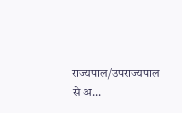राज्यपाल/उपराज्यपाल से अ...